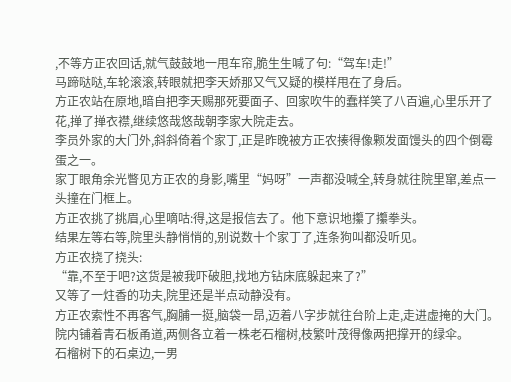,不等方正农回话,就气鼓鼓地一甩车帘,脆生生喊了句:“驾车!走!”
马蹄哒哒,车轮滚滚,转眼就把李天娇那又气又疑的模样甩在了身后。
方正农站在原地,暗自把李天赐那死要面子、回家吹牛的蠢样笑了八百遍,心里乐开了花,掸了掸衣襟,继续悠哉悠哉朝李家大院走去。
李员外家的大门外,斜斜倚着个家丁,正是昨晚被方正农揍得像颗发面馒头的四个倒霉蛋之一。
家丁眼角余光瞥见方正农的身影,嘴里“妈呀”一声都没喊全,转身就往院里窜,差点一头撞在门框上。
方正农挑了挑眉,心里嘀咕:得,这是报信去了。他下意识地攥了攥拳头。
结果左等右等,院里头静悄悄的,别说数十个家丁了,连条狗叫都没听见。
方正农挠了挠头:
“靠,不至于吧?这货是被我吓破胆,找地方钻床底躲起来了?”
又等了一炷香的功夫,院里还是半点动静没有。
方正农索性不再客气,胸脯一挺,脑袋一昂,迈着八字步就往台阶上走,走进虚掩的大门。
院内铺着青石板甬道,两侧各立着一株老石榴树,枝繁叶茂得像两把撑开的绿伞。
石榴树下的石桌边,一男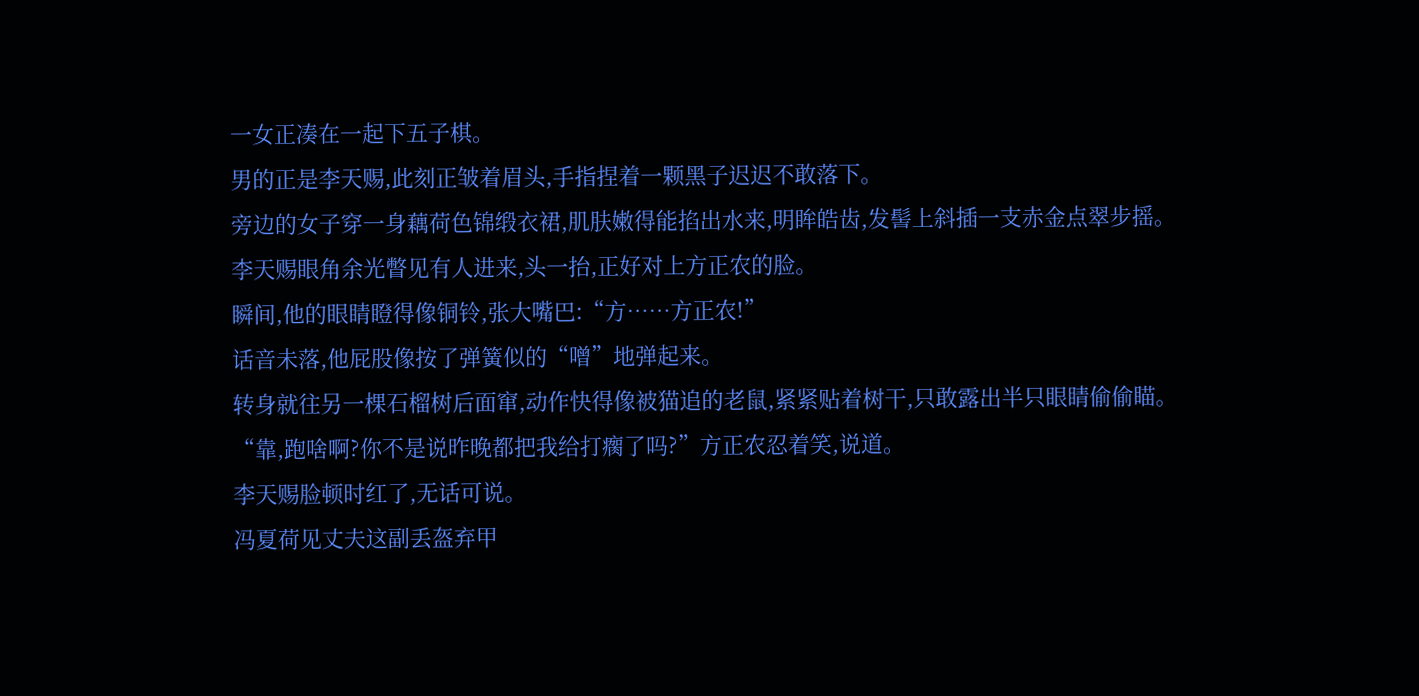一女正凑在一起下五子棋。
男的正是李天赐,此刻正皱着眉头,手指捏着一颗黑子迟迟不敢落下。
旁边的女子穿一身藕荷色锦缎衣裙,肌肤嫩得能掐出水来,明眸皓齿,发髻上斜插一支赤金点翠步摇。
李天赐眼角余光瞥见有人进来,头一抬,正好对上方正农的脸。
瞬间,他的眼睛瞪得像铜铃,张大嘴巴:“方……方正农!”
话音未落,他屁股像按了弹簧似的“噌”地弹起来。
转身就往另一棵石榴树后面窜,动作快得像被猫追的老鼠,紧紧贴着树干,只敢露出半只眼睛偷偷瞄。
“靠,跑啥啊?你不是说昨晚都把我给打瘸了吗?”方正农忍着笑,说道。
李天赐脸顿时红了,无话可说。
冯夏荷见丈夫这副丢盔弃甲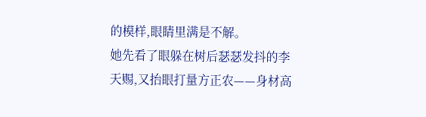的模样,眼睛里满是不解。
她先看了眼躲在树后瑟瑟发抖的李天赐,又抬眼打量方正农——身材高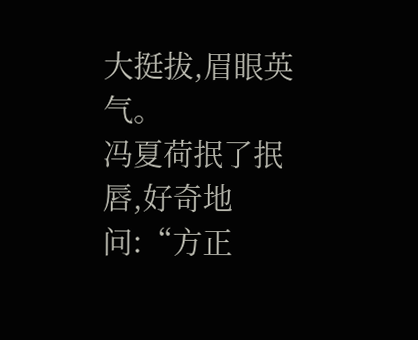大挺拔,眉眼英气。
冯夏荷抿了抿唇,好奇地问:“方正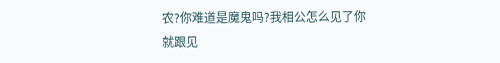农?你难道是魔鬼吗?我相公怎么见了你就跟见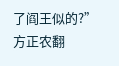了阎王似的?”
方正农翻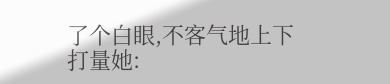了个白眼,不客气地上下打量她: